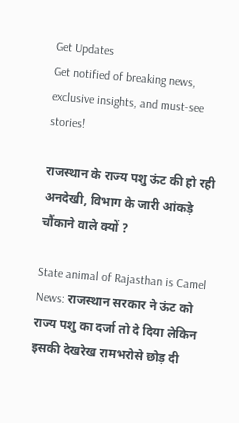Get Updates
Get notified of breaking news, exclusive insights, and must-see stories!

राजस्थान के राज्य पशु ऊंट की हो रही अनदेखी, विभाग के जारी आंकड़े चौंकाने वाले क्यों ?

State animal of Rajasthan is Camel News: राजस्थान सरकार ने ऊंट को राज्य पशु का दर्जा तो दे दिया लेकिन इसकी देखरेख रामभरोसे छोड़ दी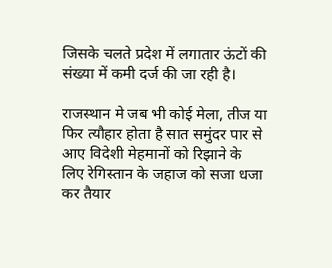जिसके चलते प्रदेश में लगातार ऊंटों की संख्या में कमी दर्ज की जा रही है।

राजस्थान मे जब भी कोई मेला, तीज या फिर त्यौहार होता है सात समुंदर पार से आए विदेशी मेहमानों को रिझाने के लिए रेगिस्तान के जहाज को सजा धजा कर तैयार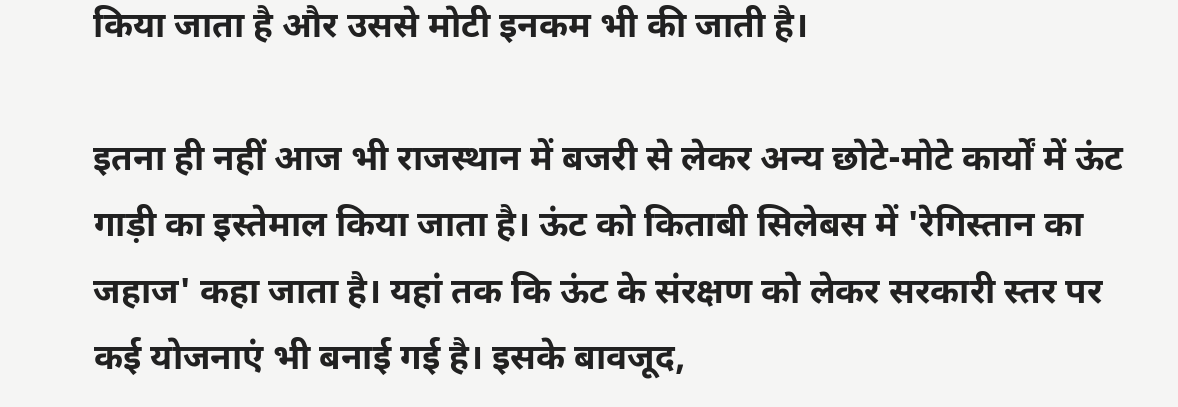किया जाता है और उससे मोटी इनकम भी की जाती है।

इतना ही नहीं आज भी राजस्थान में बजरी से लेकर अन्य छोटे-मोटे कार्यों में ऊंट गाड़ी का इस्तेमाल किया जाता है। ऊंट को किताबी सिलेबस में 'रेगिस्तान का जहाज' कहा जाता है। यहां तक कि ऊंट के संरक्षण को लेकर सरकारी स्तर पर कई योजनाएं भी बनाई गई है। इसके बावजूद,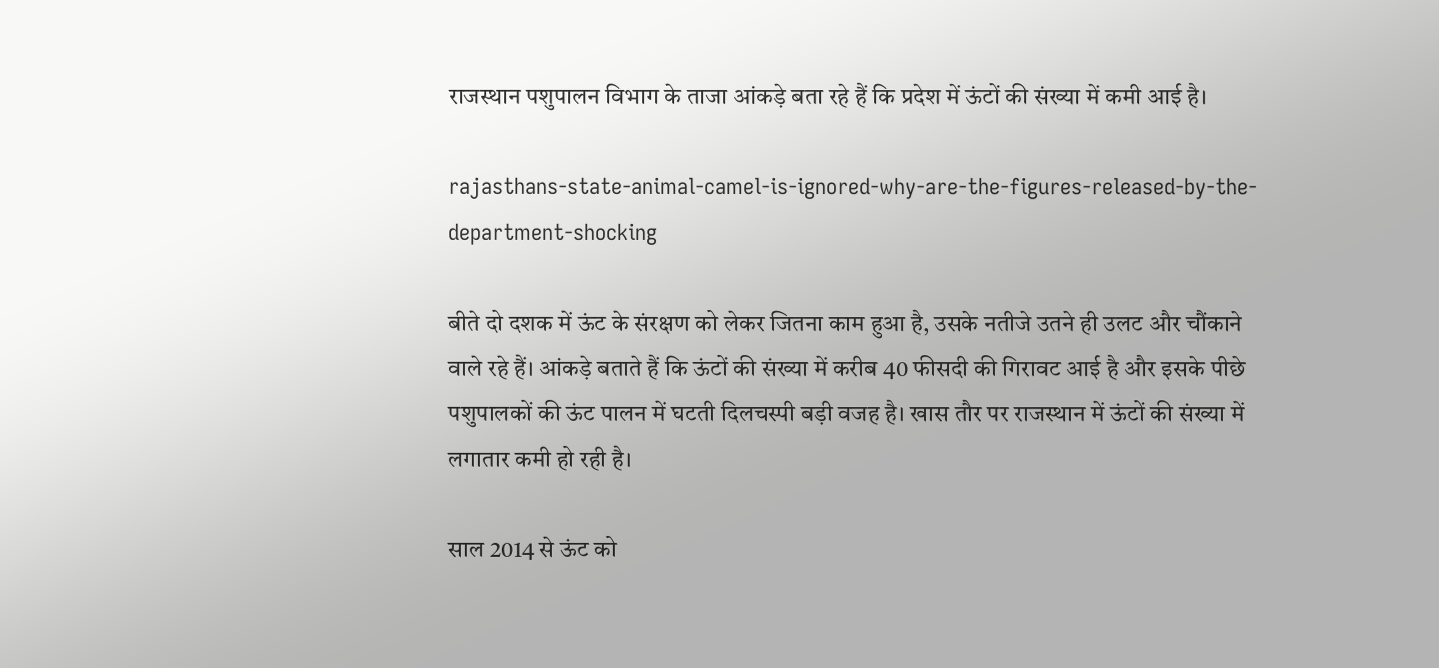राजस्थान पशुपालन विभाग के ताजा आंकड़े बता रहे हैं कि प्रदेश में ऊंटों की संख्या में कमी आई है।

rajasthans-state-animal-camel-is-ignored-why-are-the-figures-released-by-the-department-shocking

बीते दो दशक में ऊंट के संरक्षण को लेकर जितना काम हुआ है, उसके नतीजे उतने ही उलट और चौंकाने वाले रहे हैं। आंकड़े बताते हैं कि ऊंटों की संख्या में करीब 40 फीसदी की गिरावट आई है और इसके पीछे पशुपालकों की ऊंट पालन में घटती दिलचस्पी बड़ी वजह है। खास तौर पर राजस्थान में ऊंटों की संख्या में लगातार कमी हो रही है।

साल 2014 से ऊंट को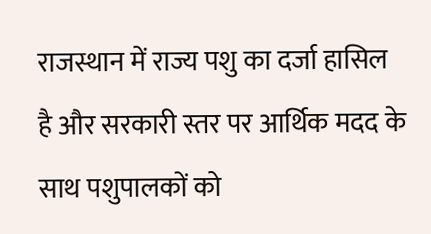राजस्थान में राज्य पशु का दर्जा हासिल है और सरकारी स्तर पर आर्थिक मदद के साथ पशुपालकों को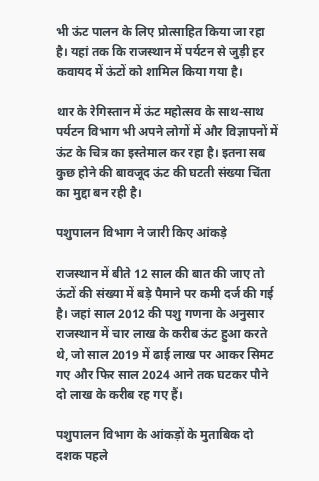भी ऊंट पालन के लिए प्रोत्साहित किया जा रहा है। यहां तक कि राजस्थान में पर्यटन से जुड़ी हर कवायद में ऊंटों को शामिल किया गया है।

थार के रेगिस्तान में ऊंट महोत्सव के साथ-साथ पर्यटन विभाग भी अपने लोगों में और विज्ञापनों में ऊंट के चित्र का इस्तेमाल कर रहा है। इतना सब कुछ होने की बावजूद ऊंट की घटती संख्या चिंता का मुद्दा बन रही है।

पशुपालन विभाग ने जारी किए आंकड़े

राजस्थान में बीते 12 साल की बात की जाए तो ऊंटों की संख्या में बड़े पैमाने पर कमी दर्ज की गई है। जहां साल 2012 की पशु गणना के अनुसार राजस्थान में चार लाख के करीब ऊंट हुआ करते थे, जो साल 2019 में ढाई लाख पर आकर सिमट गए और फिर साल 2024 आने तक घटकर पौने दो लाख के करीब रह गए हैं।

पशुपालन विभाग के आंकड़ों के मुताबिक दो दशक पहले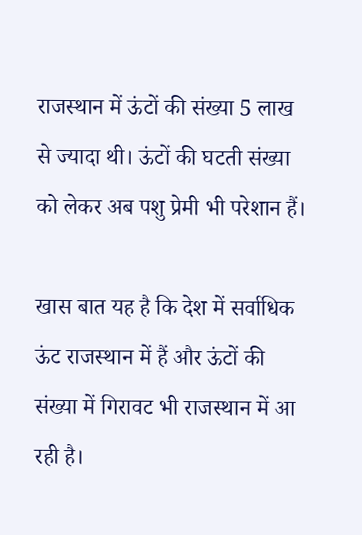राजस्थान में ऊंटों की संख्या 5 लाख से ज्यादा थी। ऊंटों की घटती संख्या को लेकर अब पशु प्रेमी भी परेशान हैं।

खास बात यह है कि देश में सर्वाधिक ऊंट राजस्थान में हैं और ऊंटों की संख्या में गिरावट भी राजस्थान में आ रही है।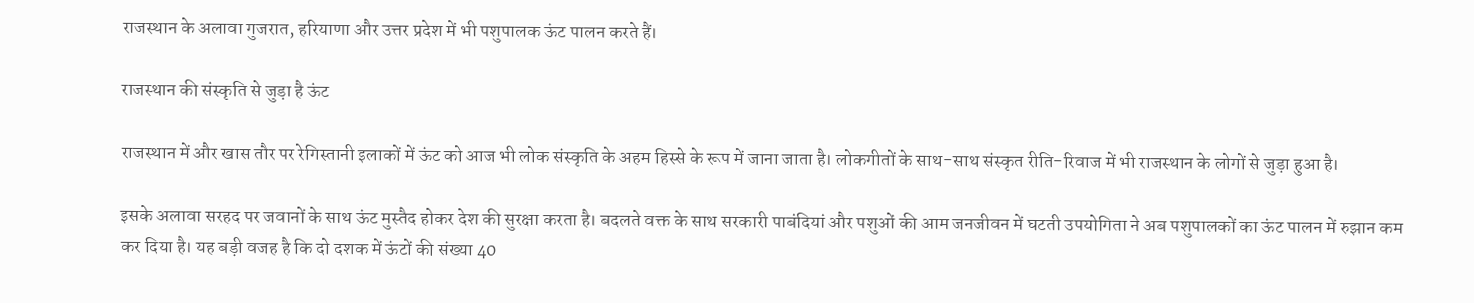राजस्थान के अलावा गुजरात, हरियाणा और उत्तर प्रदेश में भी पशुपालक ऊंट पालन करते हैं।

राजस्थान की संस्कृति से जुड़ा है ऊंट

राजस्थान में और खास तौर पर रेगिस्तानी इलाकों में ऊंट को आज भी लोक संस्कृति के अहम हिस्से के रूप में जाना जाता है। लोकगीतों के साथ-साथ संस्कृत रीति-रिवाज में भी राजस्थान के लोगों से जुड़ा हुआ है।

इसके अलावा सरहद पर जवानों के साथ ऊंट मुस्तैद होकर देश की सुरक्षा करता है। बदलते वक्त के साथ सरकारी पाबंदियां और पशुओं की आम जनजीवन में घटती उपयोगिता ने अब पशुपालकों का ऊंट पालन में रुझान कम कर दिया है। यह बड़ी वजह है कि दो दशक में ऊंटों की संख्या 40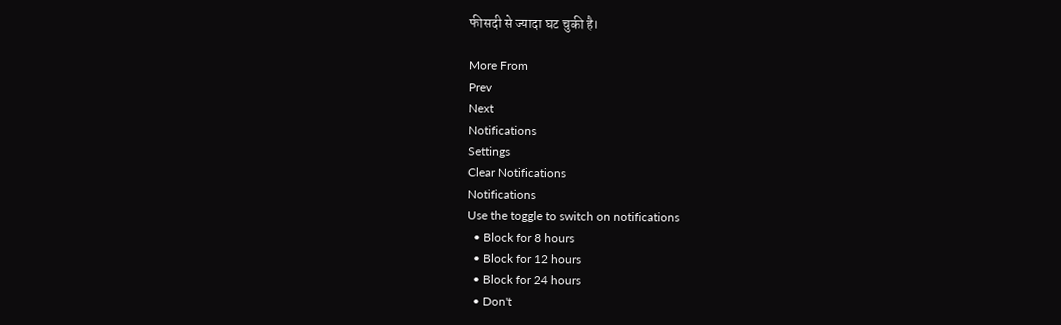फीसदी से ज्यादा घट चुकी है।

More From
Prev
Next
Notifications
Settings
Clear Notifications
Notifications
Use the toggle to switch on notifications
  • Block for 8 hours
  • Block for 12 hours
  • Block for 24 hours
  • Don't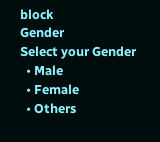block
Gender
Select your Gender
  • Male
  • Female
  • Others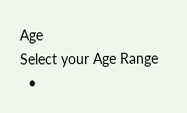Age
Select your Age Range
  •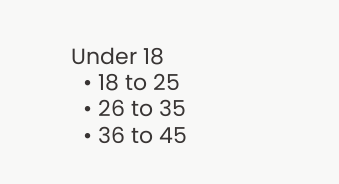Under 18
  • 18 to 25
  • 26 to 35
  • 36 to 45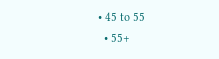• 45 to 55
  • 55+